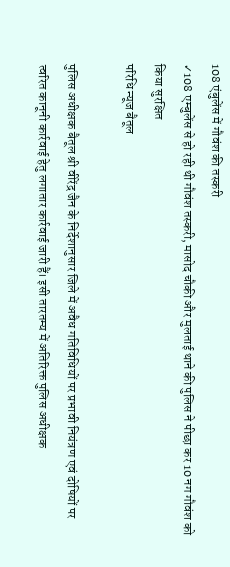108 एंबुलेंस में गौवंश की तस्करी
✓108 एम्बुलेंस से हो रही थी गौवंश तस्करी, मासोद चौकी और मुलताई थाने की पुलिस ने पीछा कर 10 नग गौवंश को किया सुरक्षित
परिधि न्यूज बैतूल

पुलिस अधीक्षक बैतूल श्री वीरेंद्र जैन के निर्देशानुसार जिले में अवैध गतिविधियों पर प्रभावी नियंत्रण एवं दोषियों पर त्वरित कानूनी कार्रवाई हेतु लगातार कार्रवाई जारी हैं। इसी तारतम्य में अतिरिक्त पुलिस अधीक्षक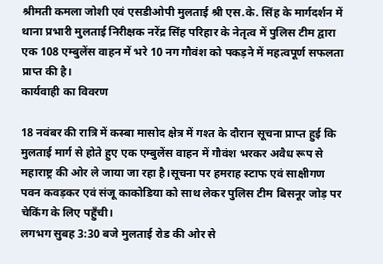श्रीमती कमला जोशी एवं एसडीओपी मुलताई श्री एस.के. सिंह के मार्गदर्शन में थाना प्रभारी मुलताई निरीक्षक नरेंद्र सिंह परिहार के नेतृत्व में पुलिस टीम द्वारा एक 108 एम्बुलेंस वाहन में भरे 10 नग गौवंश को पकड़ने में महत्वपूर्ण सफलता प्राप्त की है।
कार्यवाही का विवरण

18 नवंबर की रात्रि में कस्बा मासोद क्षेत्र में गश्त के दौरान सूचना प्राप्त हुई कि मुलताई मार्ग से होते हुए एक एम्बुलेंस वाहन में गौवंश भरकर अवैध रूप से महाराष्ट्र की ओर ले जाया जा रहा है।सूचना पर हमराह स्टाफ एवं साक्षीगण पवन कवड़कर एवं संजू काकोडिया को साथ लेकर पुलिस टीम बिसनूर जोड़ पर चेकिंग के लिए पहुँची।
लगभग सुबह 3:30 बजे मुलताई रोड की ओर से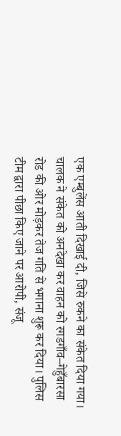एक एम्बुलेंस आती दिखाई दी, जिसे रुकने का संकेत दिया गया। चालक ने संकेत को अनदेखा कर वाहन को रगडगाँव–गेहुँबारसा रोड की ओर मोड़कर तेज गति से भगाना शुरू कर दिया। पुलिस टीम द्वारा पीछा किए जाने पर आरोपी, संजू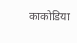काकोडिया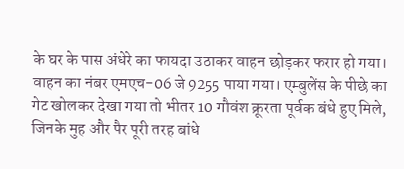के घर के पास अंधेरे का फायदा उठाकर वाहन छोड़कर फरार हो गया।
वाहन का नंबर एमएच-06 जे 9255 पाया गया। एम्बुलेंस के पीछे का गेट खोलकर देखा गया तो भीतर 10 गौवंश क्रूरता पूर्वक बंधे हुए मिले, जिनके मुह और पैर पूरी तरह बांधे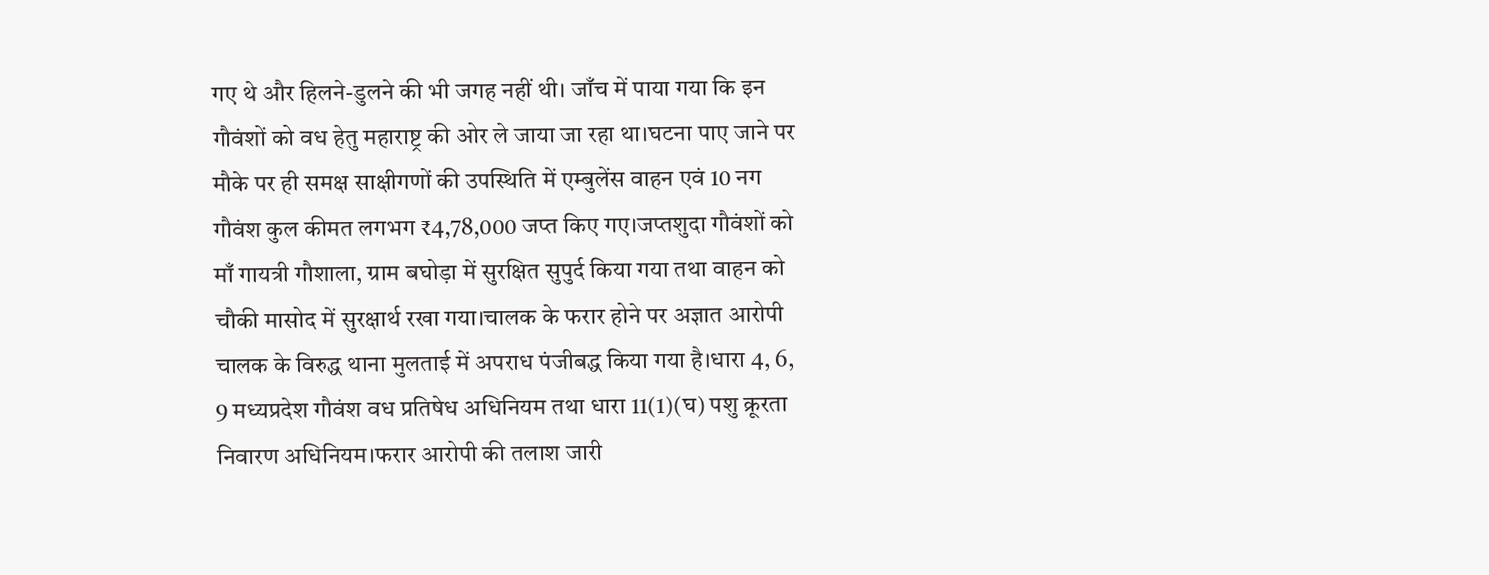गए थे और हिलने-डुलने की भी जगह नहीं थी। जाँच में पाया गया कि इन गौवंशों को वध हेतु महाराष्ट्र की ओर ले जाया जा रहा था।घटना पाए जाने पर मौके पर ही समक्ष साक्षीगणों की उपस्थिति में एम्बुलेंस वाहन एवं 10 नग गौवंश कुल कीमत लगभग ₹4,78,000 जप्त किए गए।जप्तशुदा गौवंशों को माँ गायत्री गौशाला, ग्राम बघोड़ा में सुरक्षित सुपुर्द किया गया तथा वाहन को चौकी मासोद में सुरक्षार्थ रखा गया।चालक के फरार होने पर अज्ञात आरोपी चालक के विरुद्ध थाना मुलताई में अपराध पंजीबद्ध किया गया है।धारा 4, 6, 9 मध्यप्रदेश गौवंश वध प्रतिषेध अधिनियम तथा धारा 11(1)(घ) पशु क्रूरता निवारण अधिनियम।फरार आरोपी की तलाश जारी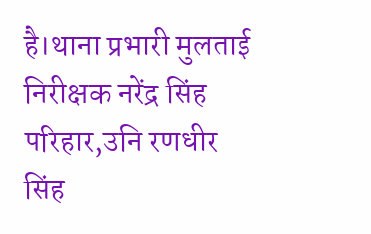है।थाना प्रभारी मुलताई निरीक्षक नरेंद्र सिंह परिहार,उनि रणधीर सिंह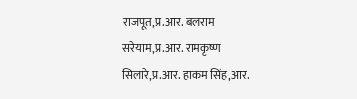राजपूत,प्र.आर. बलराम सरेयाम,प्र.आर. रामकृष्ण सिलारे,प्र.आर. हाकम सिंह,आर.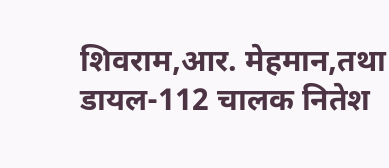शिवराम,आर. मेहमान,तथा डायल-112 चालक नितेश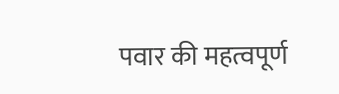पवार की महत्वपूर्ण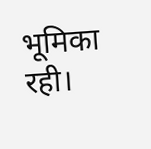भूमिका रही।